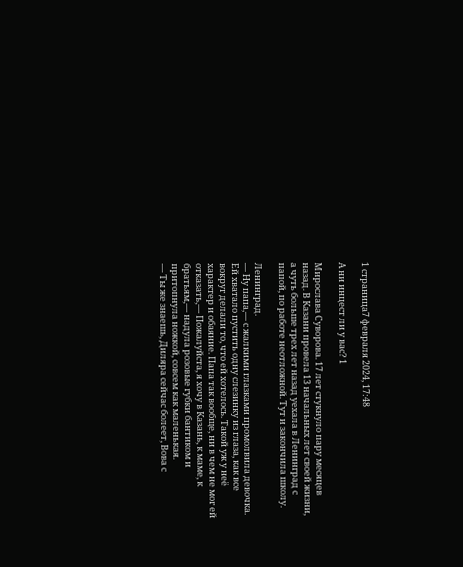1 страница7 февраля 2024, 17:48

А ни инцест ли у вас? 1

Мирослава Суворова. 17 лет стукнуло пару месяцев назад. В Казани провела 13 начальных лет своей жизни, а чуть больше трех лет назад уехала в Ленинград с папой, по работе неотложной. Тут и закончила школу.

Ленинград.
— Ну папа,— с жалкими глазками промолвила девочка. Ей хватало пустить одну слезинку из глаза, как все вокруг делали то, что ей хотелось. Такой уж у неё характер и обаяние. Папа так вообще, ни в чем не мог ей отказать,— Пожалуйста, я хочу в Казань, к маме, к братьям,— надула розовые губки бантиком и притопнула ножкой, совсем как маленькая.
— Ты же знаешь, Диляра сейчас болеет, Вова с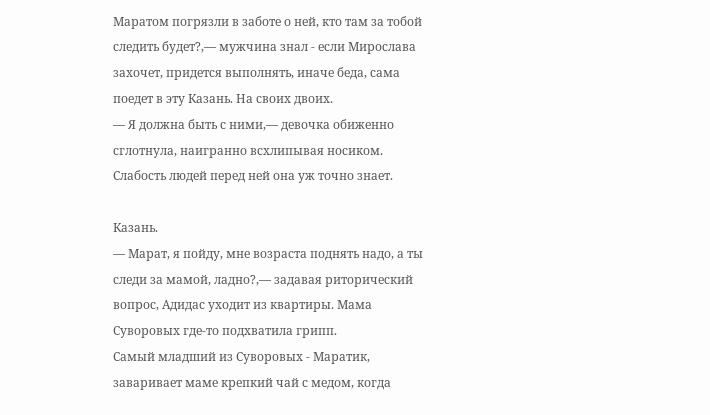Маратом погрязли в заботе о ней, кто там за тобой следить будет?,— мужчина знал - если Мирослава захочет, придется выполнять, иначе беда, сама поедет в эту Казань. На своих двоих.
— Я должна быть с ними,— девочка обиженно сглотнула, наигранно всхлипывая носиком. Слабость людей перед ней она уж точно знает.

Казань.
— Марат, я пойду, мне возраста поднять надо, а ты следи за мамой, ладно?,— задавая риторический вопрос, Адидас уходит из квартиры. Мама Суворовых где-то подхватила грипп.
Самый младший из Суворовых - Маратик, заваривает маме крепкий чай с медом, когда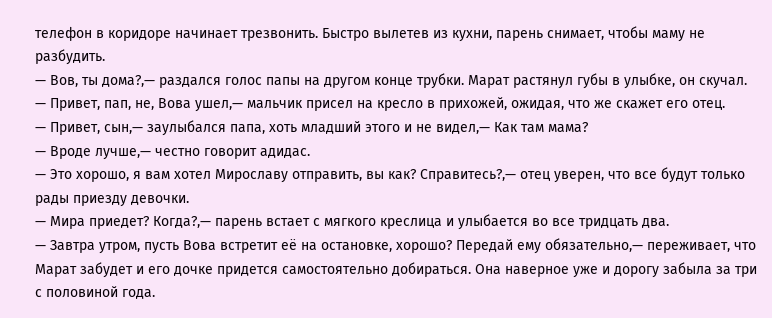телефон в коридоре начинает трезвонить. Быстро вылетев из кухни, парень снимает, чтобы маму не разбудить.
— Вов, ты дома?,— раздался голос папы на другом конце трубки. Марат растянул губы в улыбке, он скучал.
— Привет, пап, не, Вова ушел,— мальчик присел на кресло в прихожей, ожидая, что же скажет его отец.
— Привет, сын,— заулыбался папа, хоть младший этого и не видел,— Как там мама?
— Вроде лучше,— честно говорит адидас.
— Это хорошо, я вам хотел Мирославу отправить, вы как? Справитесь?,— отец уверен, что все будут только рады приезду девочки.
— Мира приедет? Когда?,— парень встает с мягкого креслица и улыбается во все тридцать два.
— Завтра утром, пусть Вова встретит её на остановке, хорошо? Передай ему обязательно,— переживает, что Марат забудет и его дочке придется самостоятельно добираться. Она наверное уже и дорогу забыла за три с половиной года.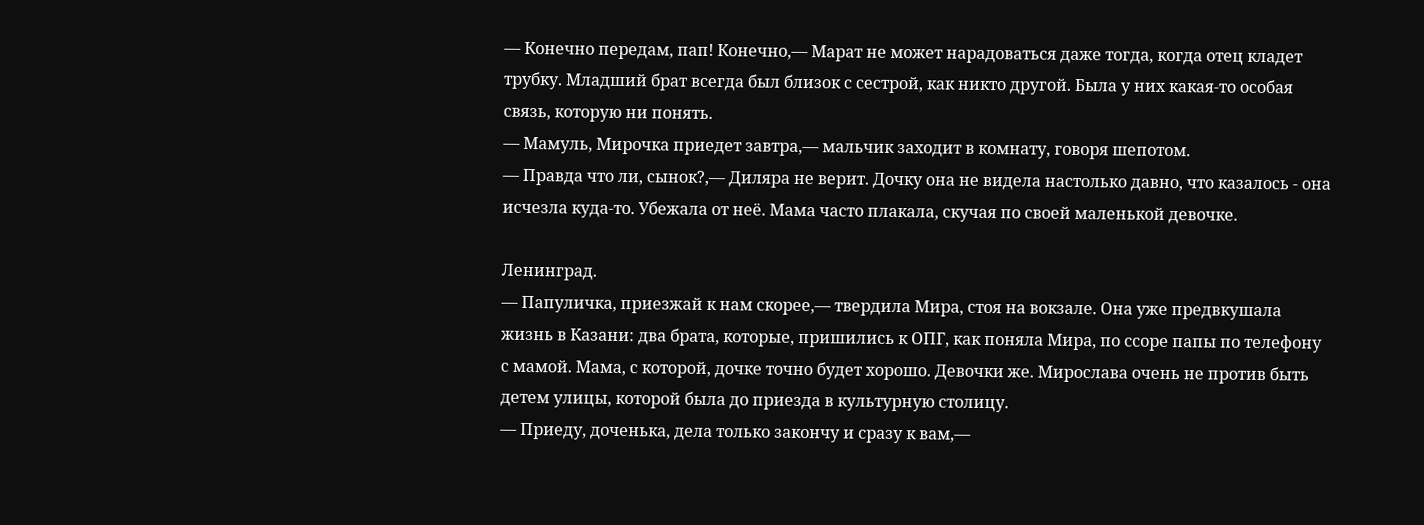— Конечно передам, пап! Конечно,— Марат не может нарадоваться даже тогда, когда отец кладет трубку. Младший брат всегда был близок с сестрой, как никто другой. Была у них какая-то особая связь, которую ни понять.
— Мамуль, Мирочка приедет завтра,— мальчик заходит в комнату, говоря шепотом.
— Правда что ли, сынок?,— Диляра не верит. Дочку она не видела настолько давно, что казалось - она исчезла куда-то. Убежала от неё. Мама часто плакала, скучая по своей маленькой девочке.

Ленинград.
— Папуличка, приезжай к нам скорее,— твердила Мира, стоя на вокзале. Она уже предвкушала жизнь в Казани: два брата, которые, пришились к ОПГ, как поняла Мира, по ссоре папы по телефону с мамой. Мама, с которой, дочке точно будет хорошо. Девочки же. Мирослава очень не против быть детем улицы, которой была до приезда в культурную столицу.
— Приеду, доченька, дела только закончу и сразу к вам,—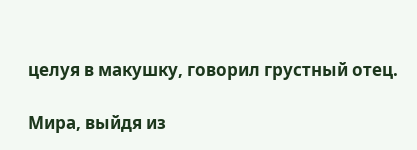целуя в макушку, говорил грустный отец.

Мира, выйдя из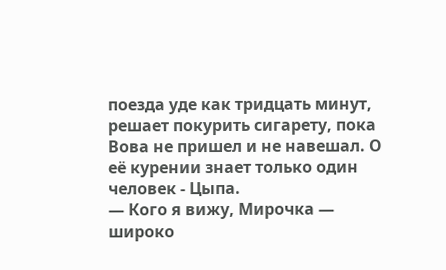поезда уде как тридцать минут, решает покурить сигарету, пока Вова не пришел и не навешал. О её курении знает только один человек - Цыпа.
— Кого я вижу, Мирочка — широко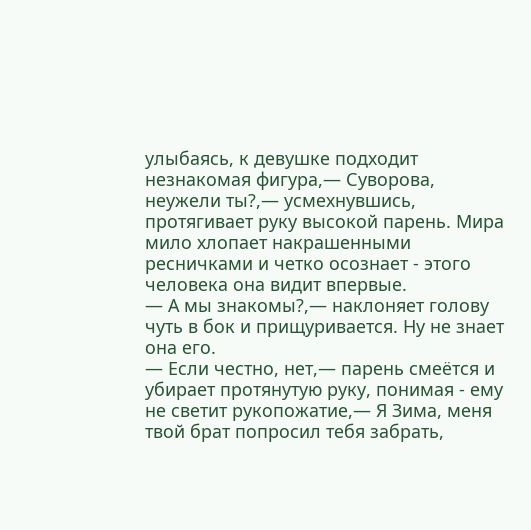улыбаясь, к девушке подходит незнакомая фигура,— Суворова, неужели ты?,— усмехнувшись, протягивает руку высокой парень. Мира мило хлопает накрашенными ресничками и четко осознает - этого человека она видит впервые.
— А мы знакомы?,— наклоняет голову чуть в бок и прищуривается. Ну не знает она его.
— Если честно, нет,— парень смеётся и убирает протянутую руку, понимая - ему не светит рукопожатие,— Я Зима, меня твой брат попросил тебя забрать,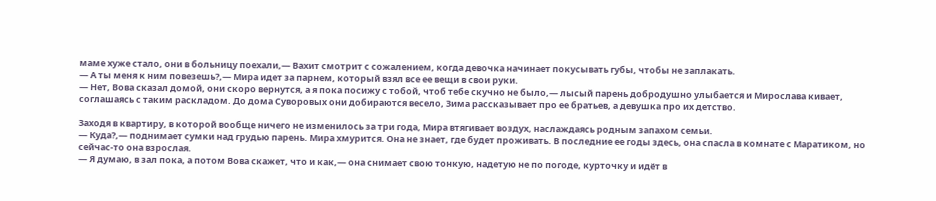маме хуже стало, они в больницу поехали,— Вахит смотрит с сожалением, когда девочка начинает покусывать губы, чтобы не заплакать.
— А ты меня к ним повезешь?,— Мира идет за парнем, который взял все ее вещи в свои руки.
— Нет, Вова сказал домой, они скоро вернутся, а я пока посижу с тобой, чтоб тебе скучно не было,— лысый парень добродушно улыбается и Мирослава кивает, соглашаясь с таким раскладом. До дома Суворовых они добираются весело, Зима рассказывает про ее братьев, а девушка про их детство.

Заходя в квартиру, в которой вообще ничего не изменилось за три года, Мира втягивает воздух, наслаждаясь родным запахом семьи.
— Куда?,— поднимает сумки над грудью парень. Мира хмурится. Она не знает, где будет проживать. В последние ее годы здесь, она спасла в комнате с Маратиком, но сейчас-то она взрослая.
— Я думаю, в зал пока, а потом Вова скажет, что и как,— она снимает свою тонкую, надетую не по погоде, курточку и идёт в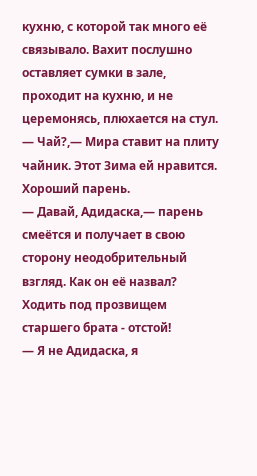кухню, с которой так много её связывало. Вахит послушно оставляет сумки в зале, проходит на кухню, и не церемонясь, плюхается на стул.
— Чай?,— Мира ставит на плиту чайник. Этот Зима ей нравится. Хороший парень.
— Давай, Адидаска,— парень смеётся и получает в свою сторону неодобрительный взгляд. Как он её назвал? Ходить под прозвищем старшего брата - отстой!
— Я не Адидаска, я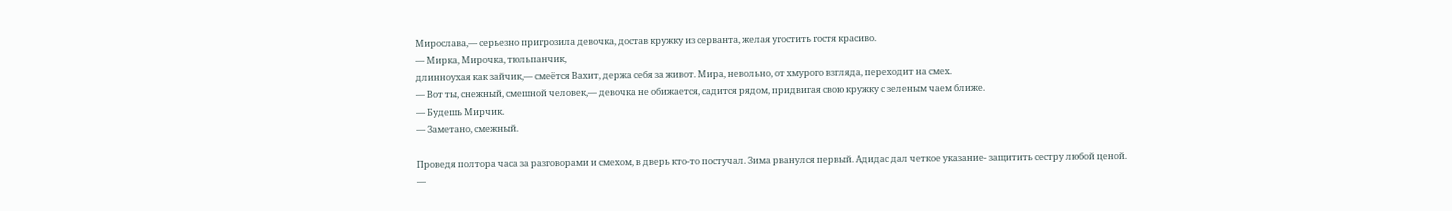Мирослава,— серьезно пригрозила девочка, достав кружку из серванта, желая угостить гостя красиво.
— Мирка, Мирочка, тюльпанчик,
длинноухая как зайчик,— смеётся Вахит, держа себя за живот. Мира, невольно, от хмурого взгляда, переходит на смех.
— Вот ты, снежный, смешной человек,— девочка не обижается, садится рядом, придвигая свою кружку с зеленым чаем ближе.
— Будешь Мирчик.
— Заметано, смежный.

Проведя полтора часа за разговорами и смехом, в дверь кто-то постучал. Зима рванулся первый. Адидас дал четкое указание- защитить сестру любой ценой.
—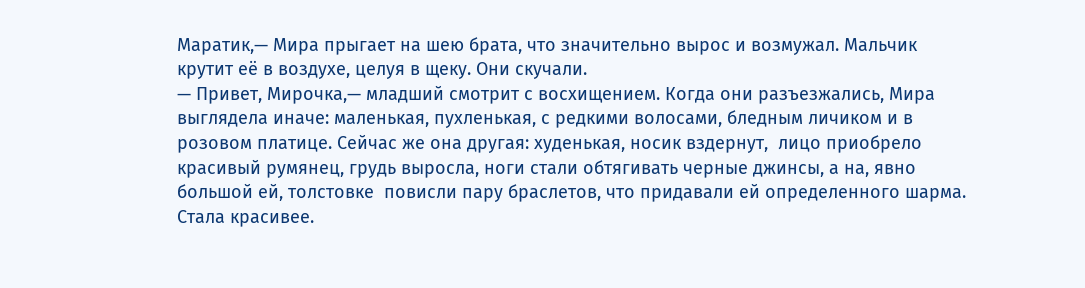Маратик,— Мира прыгает на шею брата, что значительно вырос и возмужал. Мальчик крутит её в воздухе, целуя в щеку. Они скучали.
— Привет, Мирочка,— младший смотрит с восхищением. Когда они разъезжались, Мира выглядела иначе: маленькая, пухленькая, с редкими волосами, бледным личиком и в розовом платице. Сейчас же она другая: худенькая, носик вздернут,  лицо приобрело красивый румянец, грудь выросла, ноги стали обтягивать черные джинсы, а на, явно большой ей, толстовке  повисли пару браслетов, что придавали ей определенного шарма. Стала красивее.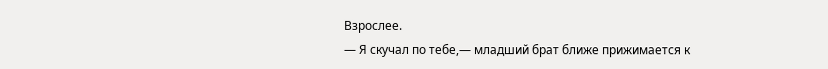Взрослее.
— Я скучал по тебе,— младший брат ближе прижимается к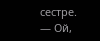сестре.
— Ой,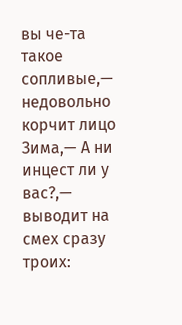вы че-та такое сопливые,— недовольно корчит лицо Зима,— А ни инцест ли у вас?,— выводит на смех сразу троих: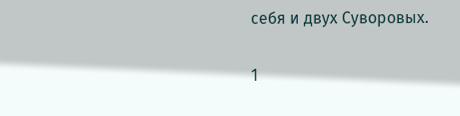себя и двух Суворовых.

1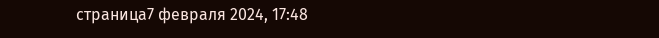страница7 февраля 2024, 17:48